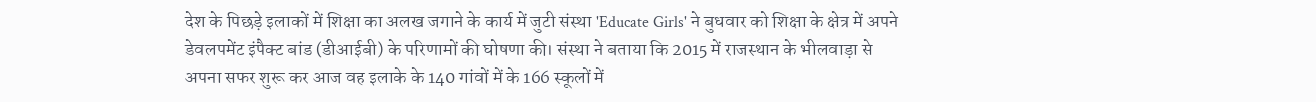देश के पिछड़े इलाकों में शिक्षा का अलख जगाने के कार्य में जुटी संस्था 'Educate Girls' ने बुधवार को शिक्षा के क्षेत्र में अपने डेवलपमेंट इंपैक्ट बांड (डीआईबी) के परिणामों की घोषणा की। संस्था ने बताया कि 2015 में राजस्थान के भीलवाड़ा से अपना सफर शुरू कर आज वह इलाके के 140 गांवों में के 166 स्कूलों में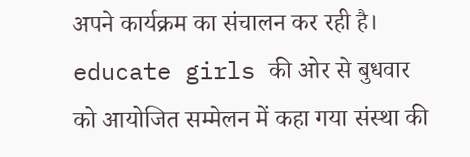अपने कार्यक्रम का संचालन कर रही है। educate girls की ओर से बुधवार को आयोजित सम्मेलन में कहा गया संस्था की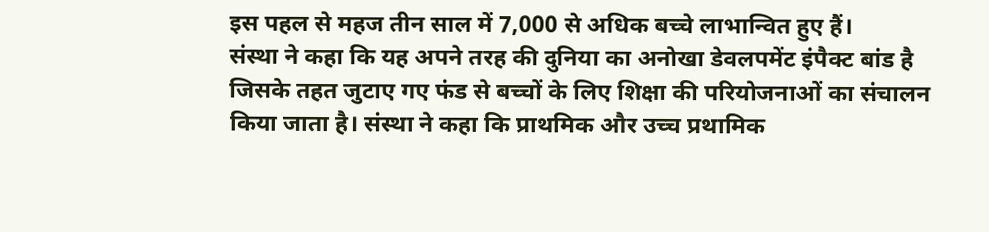इस पहल से महज तीन साल में 7,000 से अधिक बच्चे लाभान्वित हुए हैं।
संस्था ने कहा कि यह अपने तरह की दुनिया का अनोखा डेवलपमेंट इंपैक्ट बांड है जिसके तहत जुटाए गए फंड से बच्चों के लिए शिक्षा की परियोजनाओं का संचालन किया जाता है। संस्था ने कहा कि प्राथमिक और उच्च प्रथामिक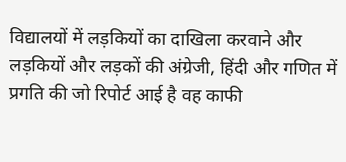विद्यालयों में लड़कियों का दाखिला करवाने और लड़कियों और लड़कों की अंग्रेजी, हिंदी और गणित में प्रगति की जो रिपोर्ट आई है वह काफी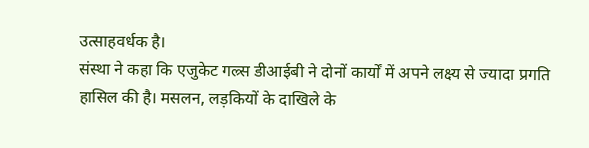उत्साहवर्धक है।
संस्था ने कहा कि एजुकेट गल्र्स डीआईबी ने दोनों कार्यों में अपने लक्ष्य से ज्यादा प्रगति हासिल की है। मसलन, लड़कियों के दाखिले के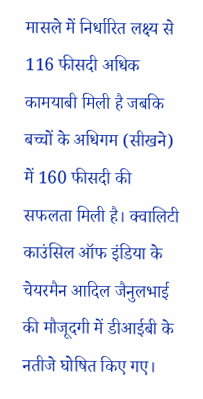मासले में निर्धारित लक्ष्य से 116 फीसदी अधिक कामयाबी मिली है जबकि बच्चों के अधिगम (सीखने) में 160 फीसदी की सफलता मिली है। क्वालिटी काउंसिल ऑफ इंडिया के चेयरमैन आदिल जैनुलभाई की मौजूदगी में डीआईबी के नतीजे घोषित किए गए।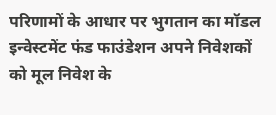परिणामों के आधार पर भुगतान का मॉडल इन्वेस्टमेंट फंड फाउंडेशन अपने निवेशकों को मूल निवेश के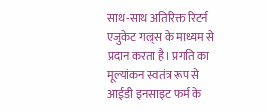साथ-साथ अतिरिक्त रिटर्न एजुकेट गल्र्स के माध्यम से प्रदान करता है। प्रगति का मूल्यांकन स्वतंत्र रूप से आईडी इनसाइट फर्म के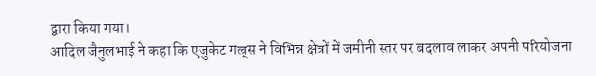द्वारा किया गया।
आदिल जैनुलभाई ने कहा कि एजुकेट गल्र्स ने विभिन्न क्षेत्रों में जमीनी स्तर पर बदलाव लाकर अपनी परियोजना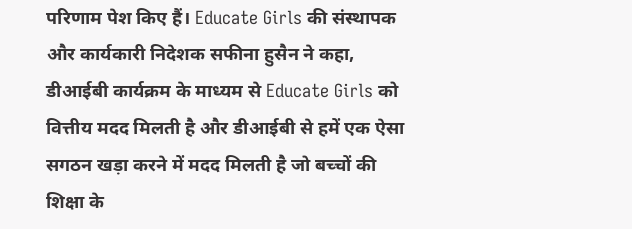परिणाम पेश किए हैं। Educate Girls की संस्थापक और कार्यकारी निदेशक सफीना हुसैन ने कहा, डीआईबी कार्यक्रम के माध्यम से Educate Girls को वित्तीय मदद मिलती है और डीआईबी से हमें एक ऐसा सगठन खड़ा करने में मदद मिलती है जो बच्चों की शिक्षा के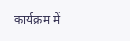कार्यक्रम में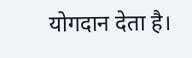योगदान देता है।